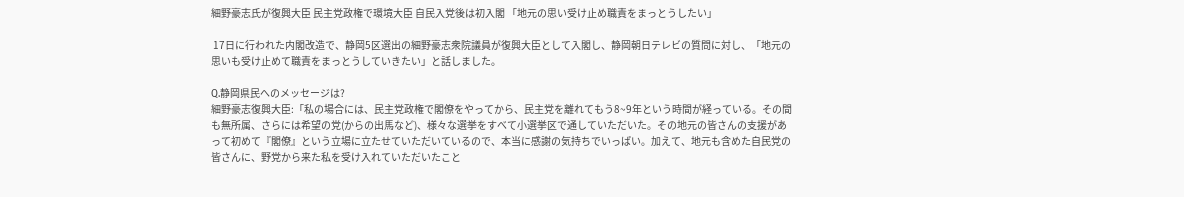細野豪志氏が復興大臣 民主党政権で環境大臣 自民入党後は初入閣 「地元の思い受け止め職責をまっとうしたい」

 17日に行われた内閣改造で、静岡5区選出の細野豪志衆院議員が復興大臣として入閣し、静岡朝日テレビの質問に対し、「地元の思いも受け止めて職責をまっとうしていきたい」と話しました。

Q.静岡県民へのメッセージは?
細野豪志復興大臣:「私の場合には、民主党政権で閣僚をやってから、民主党を離れてもう8~9年という時間が経っている。その間も無所属、さらには希望の党(からの出馬など)、様々な選挙をすべて小選挙区で通していただいた。その地元の皆さんの支援があって初めて『閣僚』という立場に立たせていただいているので、本当に感謝の気持ちでいっぱい。加えて、地元も含めた自民党の皆さんに、野党から来た私を受け入れていただいたこと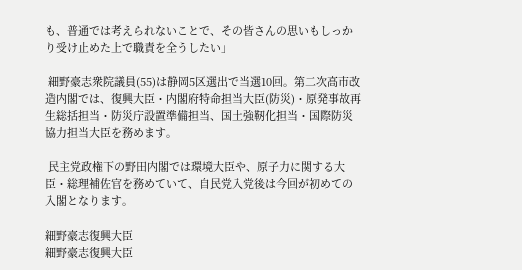も、普通では考えられないことで、その皆さんの思いもしっかり受け止めた上で職責を全うしたい」

 細野豪志衆院議員(55)は静岡5区選出で当選10回。第二次高市改造内閣では、復興大臣・内閣府特命担当大臣(防災)・原発事故再生総括担当・防災庁設置準備担当、国土強靭化担当・国際防災協力担当大臣を務めます。

 民主党政権下の野田内閣では環境大臣や、原子力に関する大臣・総理補佐官を務めていて、自民党入党後は今回が初めての入閣となります。

細野豪志復興大臣
細野豪志復興大臣